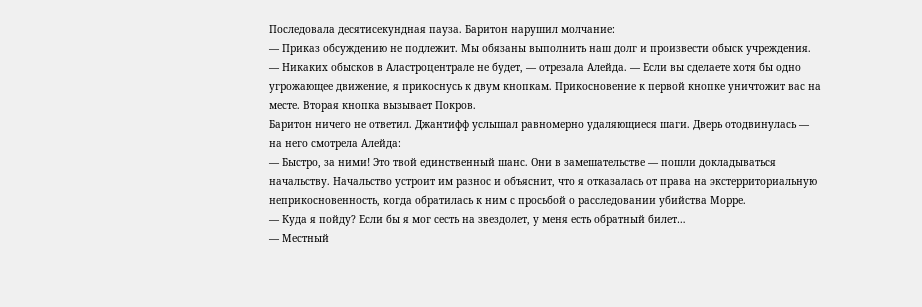Последовала десятисекундная пауза. Баритон нарушил молчание:
— Приказ обсуждению не подлежит. Мы обязаны выполнить наш долг и произвести обыск учреждения.
— Никаких обысков в Аластроцентрале не будет, — отрезала Алейда. — Если вы сделаете хотя бы одно угрожающее движение, я прикоснусь к двум кнопкам. Прикосновение к первой кнопке уничтожит вас на месте. Вторая кнопка вызывает Покров.
Баритон ничего не ответил. Джантифф услышал равномерно удаляющиеся шаги. Дверь отодвинулась — на него смотрела Алейда:
— Быстро, за ними! Это твой единственный шанс. Они в замешательстве — пошли докладываться начальству. Начальство устроит им разнос и объяснит, что я отказалась от права на экстерриториальную неприкосновенность, когда обратилась к ним с просьбой о расследовании убийства Морре.
— Куда я пойду? Если бы я мог сесть на звездолет, у меня есть обратный билет…
— Местный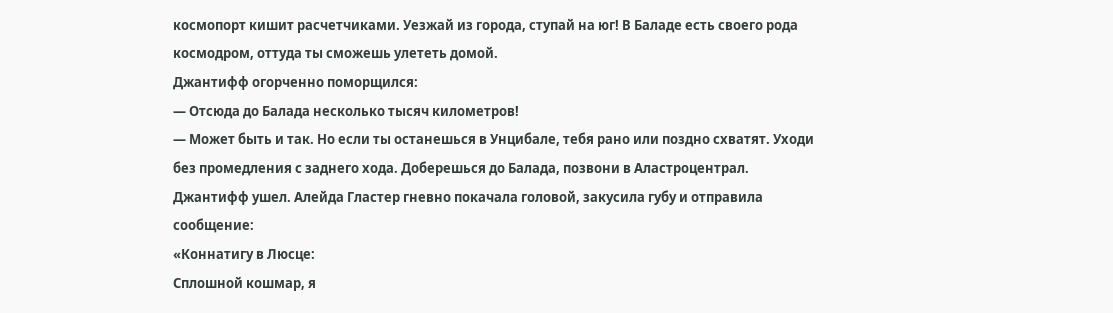космопорт кишит расчетчиками. Уезжай из города, ступай на юг! В Баладе есть своего рода космодром, оттуда ты сможешь улететь домой.
Джантифф огорченно поморщился:
— Отсюда до Балада несколько тысяч километров!
— Может быть и так. Но если ты останешься в Унцибале, тебя рано или поздно схватят. Уходи без промедления с заднего хода. Доберешься до Балада, позвони в Аластроцентрал.
Джантифф ушел. Алейда Гластер гневно покачала головой, закусила губу и отправила сообщение:
«Коннатигу в Люсце:
Сплошной кошмар, я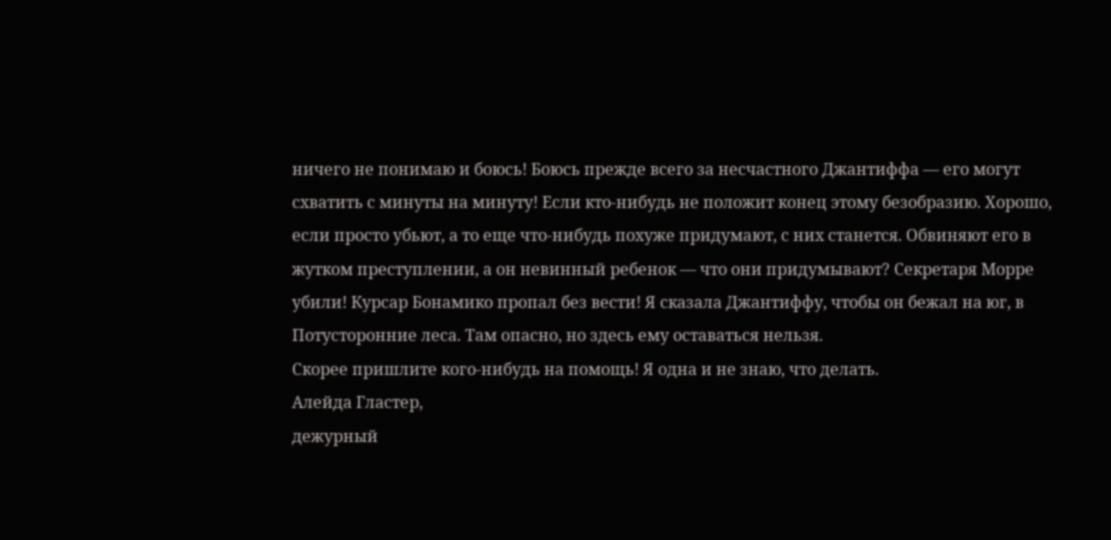ничего не понимаю и боюсь! Боюсь прежде всего за несчастного Джантиффа — его могут схватить с минуты на минуту! Если кто-нибудь не положит конец этому безобразию. Хорошо, если просто убьют, а то еще что-нибудь похуже придумают, с них станется. Обвиняют его в жутком преступлении, а он невинный ребенок — что они придумывают? Секретаря Морре убили! Курсар Бонамико пропал без вести! Я сказала Джантиффу, чтобы он бежал на юг, в Потусторонние леса. Там опасно, но здесь ему оставаться нельзя.
Скорее пришлите кого-нибудь на помощь! Я одна и не знаю, что делать.
Алейда Гластер,
дежурный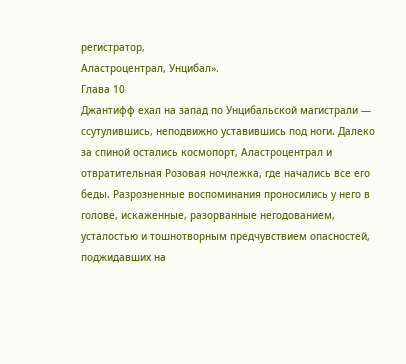регистратор,
Аластроцентрал, Унцибал».
Глава 10
Джантифф ехал на запад по Унцибальской магистрали — ссутулившись, неподвижно уставившись под ноги. Далеко за спиной остались космопорт, Аластроцентрал и отвратительная Розовая ночлежка, где начались все его беды. Разрозненные воспоминания проносились у него в голове, искаженные, разорванные негодованием, усталостью и тошнотворным предчувствием опасностей, поджидавших на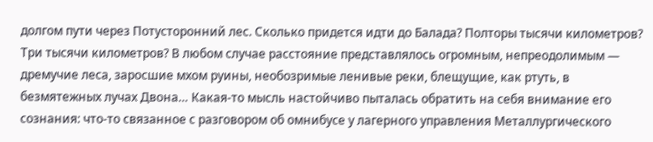долгом пути через Потусторонний лес. Сколько придется идти до Балада? Полторы тысячи километров? Три тысячи километров? В любом случае расстояние представлялось огромным, непреодолимым — дремучие леса, заросшие мхом руины, необозримые ленивые реки, блещущие, как ртуть, в безмятежных лучах Двона… Какая-то мысль настойчиво пыталась обратить на себя внимание его сознания: что-то связанное с разговором об омнибусе у лагерного управления Металлургического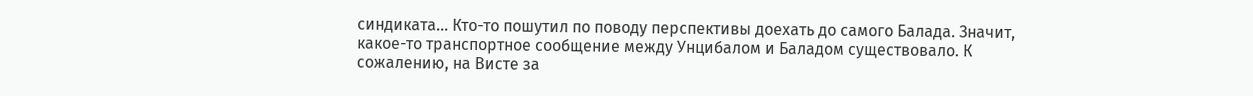синдиката… Кто-то пошутил по поводу перспективы доехать до самого Балада. Значит, какое-то транспортное сообщение между Унцибалом и Баладом существовало. К сожалению, на Висте за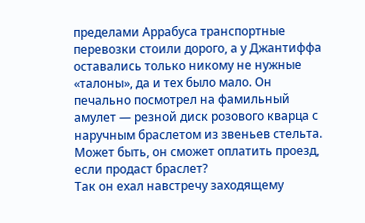пределами Аррабуса транспортные перевозки стоили дорого, а у Джантиффа оставались только никому не нужные «талоны», да и тех было мало. Он печально посмотрел на фамильный амулет — резной диск розового кварца с наручным браслетом из звеньев стельта. Может быть, он сможет оплатить проезд, если продаст браслет?
Так он ехал навстречу заходящему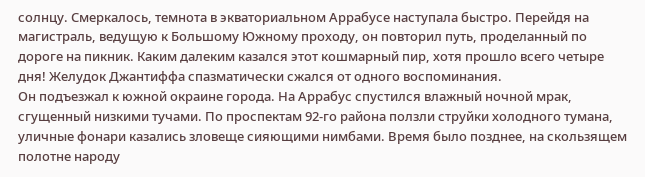солнцу. Смеркалось, темнота в экваториальном Аррабусе наступала быстро. Перейдя на магистраль, ведущую к Большому Южному проходу, он повторил путь, проделанный по дороге на пикник. Каким далеким казался этот кошмарный пир, хотя прошло всего четыре дня! Желудок Джантиффа спазматически сжался от одного воспоминания.
Он подъезжал к южной окраине города. На Аррабус спустился влажный ночной мрак, сгущенный низкими тучами. По проспектам 92-го района ползли струйки холодного тумана, уличные фонари казались зловеще сияющими нимбами. Время было позднее, на скользящем полотне народу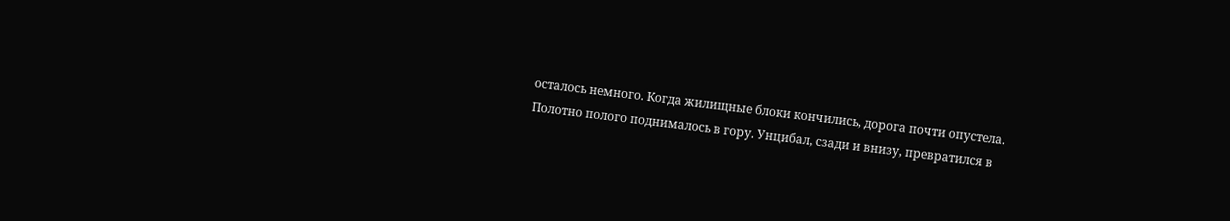осталось немного. Когда жилищные блоки кончились, дорога почти опустела.
Полотно полого поднималось в гору. Унцибал, сзади и внизу, превратился в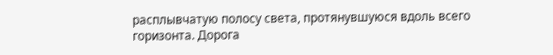расплывчатую полосу света, протянувшуюся вдоль всего горизонта. Дорога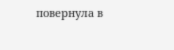повернула в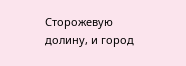Сторожевую долину, и город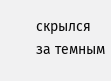скрылся за темным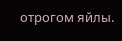отрогом яйлы.